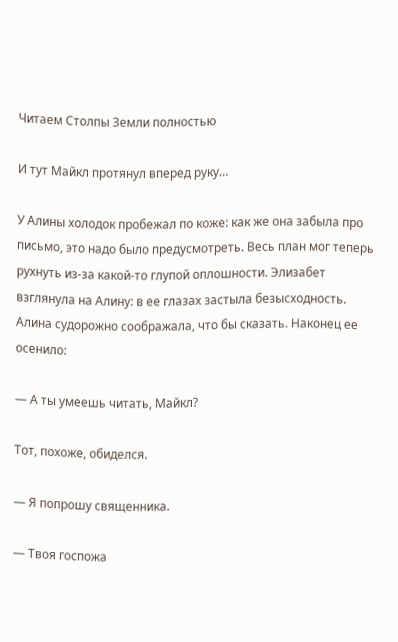Читаем Столпы Земли полностью

И тут Майкл протянул вперед руку…

У Алины холодок пробежал по коже: как же она забыла про письмо, это надо было предусмотреть. Весь план мог теперь рухнуть из-за какой-то глупой оплошности. Элизабет взглянула на Алину: в ее глазах застыла безысходность. Алина судорожно соображала, что бы сказать. Наконец ее осенило:

— А ты умеешь читать, Майкл?

Тот, похоже, обиделся.

— Я попрошу священника.

— Твоя госпожа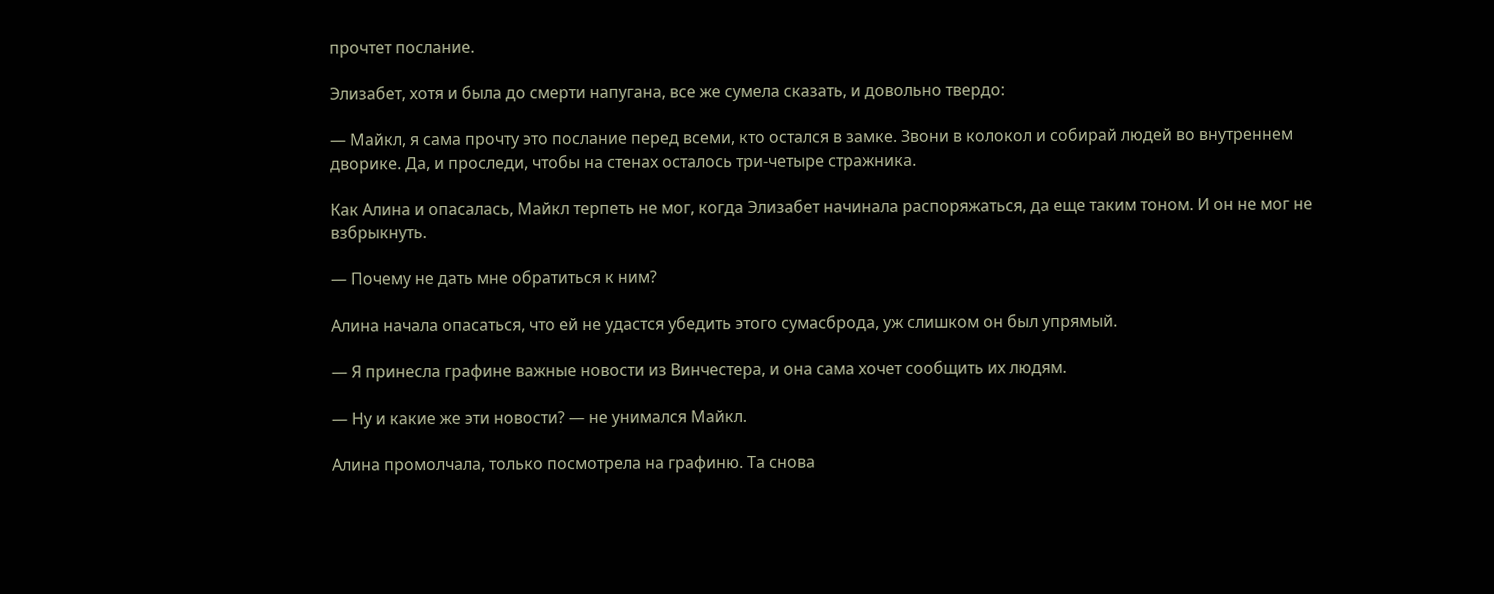прочтет послание.

Элизабет, хотя и была до смерти напугана, все же сумела сказать, и довольно твердо:

— Майкл, я сама прочту это послание перед всеми, кто остался в замке. Звони в колокол и собирай людей во внутреннем дворике. Да, и проследи, чтобы на стенах осталось три-четыре стражника.

Как Алина и опасалась, Майкл терпеть не мог, когда Элизабет начинала распоряжаться, да еще таким тоном. И он не мог не взбрыкнуть.

— Почему не дать мне обратиться к ним?

Алина начала опасаться, что ей не удастся убедить этого сумасброда, уж слишком он был упрямый.

— Я принесла графине важные новости из Винчестера, и она сама хочет сообщить их людям.

— Ну и какие же эти новости? — не унимался Майкл.

Алина промолчала, только посмотрела на графиню. Та снова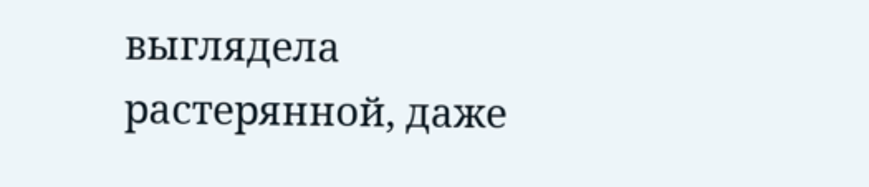выглядела растерянной, даже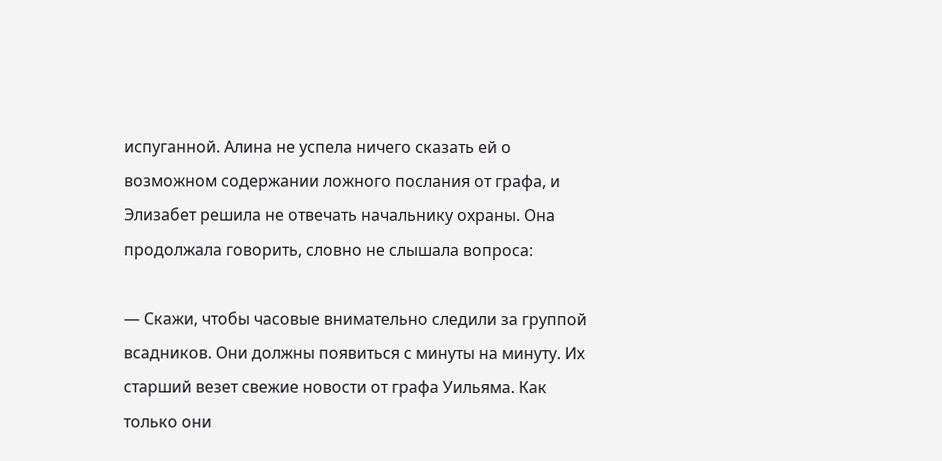испуганной. Алина не успела ничего сказать ей о возможном содержании ложного послания от графа, и Элизабет решила не отвечать начальнику охраны. Она продолжала говорить, словно не слышала вопроса:

— Скажи, чтобы часовые внимательно следили за группой всадников. Они должны появиться с минуты на минуту. Их старший везет свежие новости от графа Уильяма. Как только они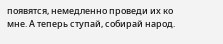появятся, немедленно проведи их ко мне. А теперь ступай, собирай народ.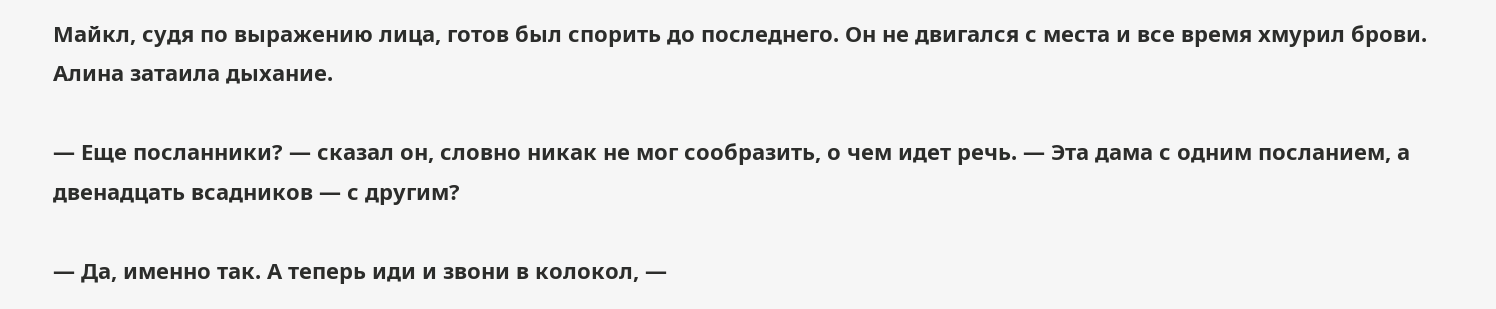Майкл, судя по выражению лица, готов был спорить до последнего. Он не двигался с места и все время хмурил брови. Алина затаила дыхание.

— Еще посланники? — сказал он, словно никак не мог сообразить, о чем идет речь. — Эта дама с одним посланием, а двенадцать всадников — с другим?

— Да, именно так. А теперь иди и звони в колокол, —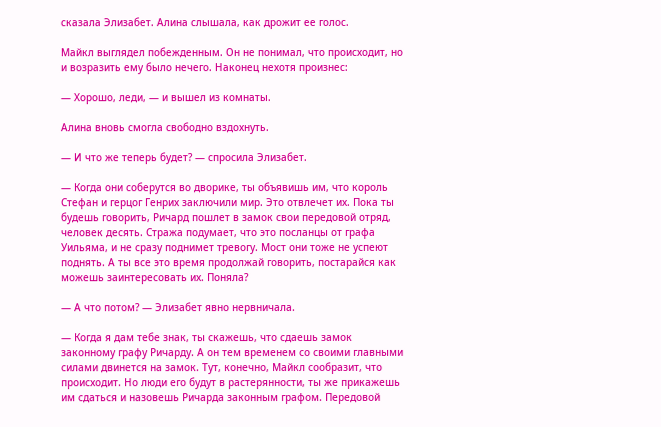сказала Элизабет. Алина слышала, как дрожит ее голос.

Майкл выглядел побежденным. Он не понимал, что происходит, но и возразить ему было нечего. Наконец нехотя произнес:

— Хорошо, леди, — и вышел из комнаты.

Алина вновь смогла свободно вздохнуть.

— И что же теперь будет? — спросила Элизабет.

— Когда они соберутся во дворике, ты объявишь им, что король Стефан и герцог Генрих заключили мир. Это отвлечет их. Пока ты будешь говорить, Ричард пошлет в замок свои передовой отряд, человек десять. Стража подумает, что это посланцы от графа Уильяма, и не сразу поднимет тревогу. Мост они тоже не успеют поднять. А ты все это время продолжай говорить, постарайся как можешь заинтересовать их. Поняла?

— А что потом? — Элизабет явно нервничала.

— Когда я дам тебе знак, ты скажешь, что сдаешь замок законному графу Ричарду. А он тем временем со своими главными силами двинется на замок. Тут, конечно, Майкл сообразит, что происходит. Но люди его будут в растерянности, ты же прикажешь им сдаться и назовешь Ричарда законным графом. Передовой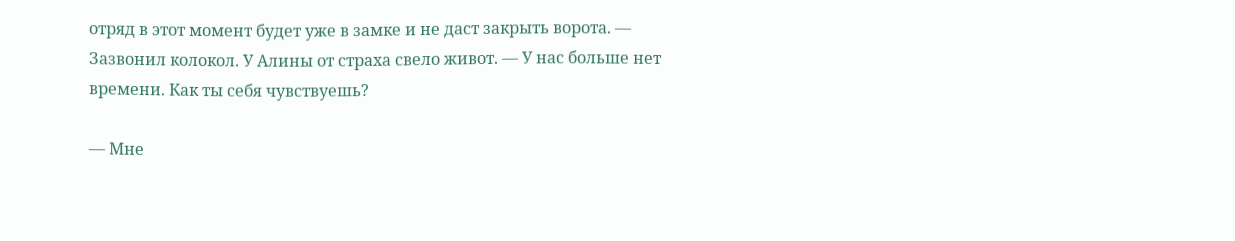отряд в этот момент будет уже в замке и не даст закрыть ворота. — Зазвонил колокол. У Алины от страха свело живот. — У нас больше нет времени. Как ты себя чувствуешь?

— Мне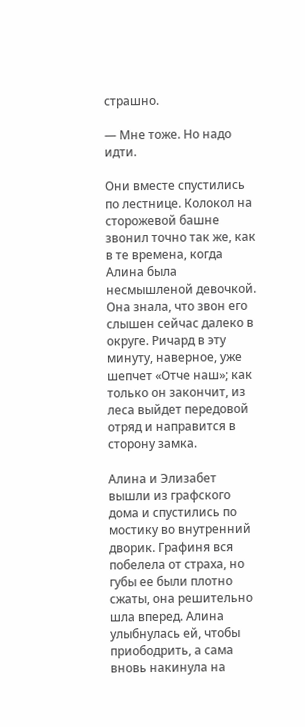страшно.

— Мне тоже. Но надо идти.

Они вместе спустились по лестнице. Колокол на сторожевой башне звонил точно так же, как в те времена, когда Алина была несмышленой девочкой. Она знала, что звон его слышен сейчас далеко в округе. Ричард в эту минуту, наверное, уже шепчет «Отче наш»; как только он закончит, из леса выйдет передовой отряд и направится в сторону замка.

Алина и Элизабет вышли из графского дома и спустились по мостику во внутренний дворик. Графиня вся побелела от страха, но губы ее были плотно сжаты, она решительно шла вперед. Алина улыбнулась ей, чтобы приободрить, а сама вновь накинула на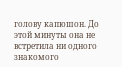голову капюшон. До этой минуты она не встретила ни одного знакомого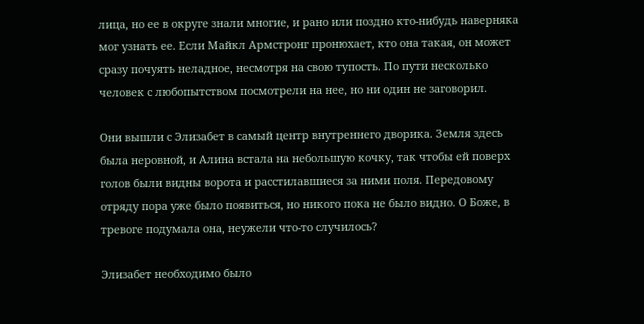лица, но ее в округе знали многие, и рано или поздно кто-нибудь наверняка мог узнать ее. Если Майкл Армстронг пронюхает, кто она такая, он может сразу почуять неладное, несмотря на свою тупость. По пути несколько человек с любопытством посмотрели на нее, но ни один не заговорил.

Они вышли с Элизабет в самый центр внутреннего дворика. Земля здесь была неровной, и Алина встала на небольшую кочку, так чтобы ей поверх голов были видны ворота и расстилавшиеся за ними поля. Передовому отряду пора уже было появиться, но никого пока не было видно. О Боже, в тревоге подумала она, неужели что-то случилось?

Элизабет необходимо было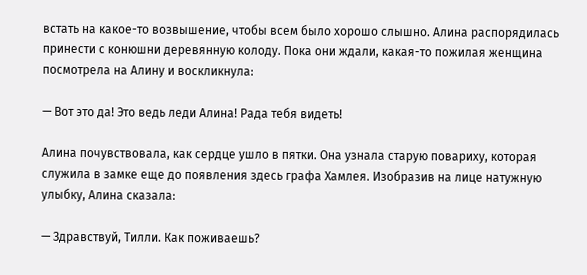встать на какое-то возвышение, чтобы всем было хорошо слышно. Алина распорядилась принести с конюшни деревянную колоду. Пока они ждали, какая-то пожилая женщина посмотрела на Алину и воскликнула:

— Вот это да! Это ведь леди Алина! Рада тебя видеть!

Алина почувствовала, как сердце ушло в пятки. Она узнала старую повариху, которая служила в замке еще до появления здесь графа Хамлея. Изобразив на лице натужную улыбку, Алина сказала:

— Здравствуй, Тилли. Как поживаешь?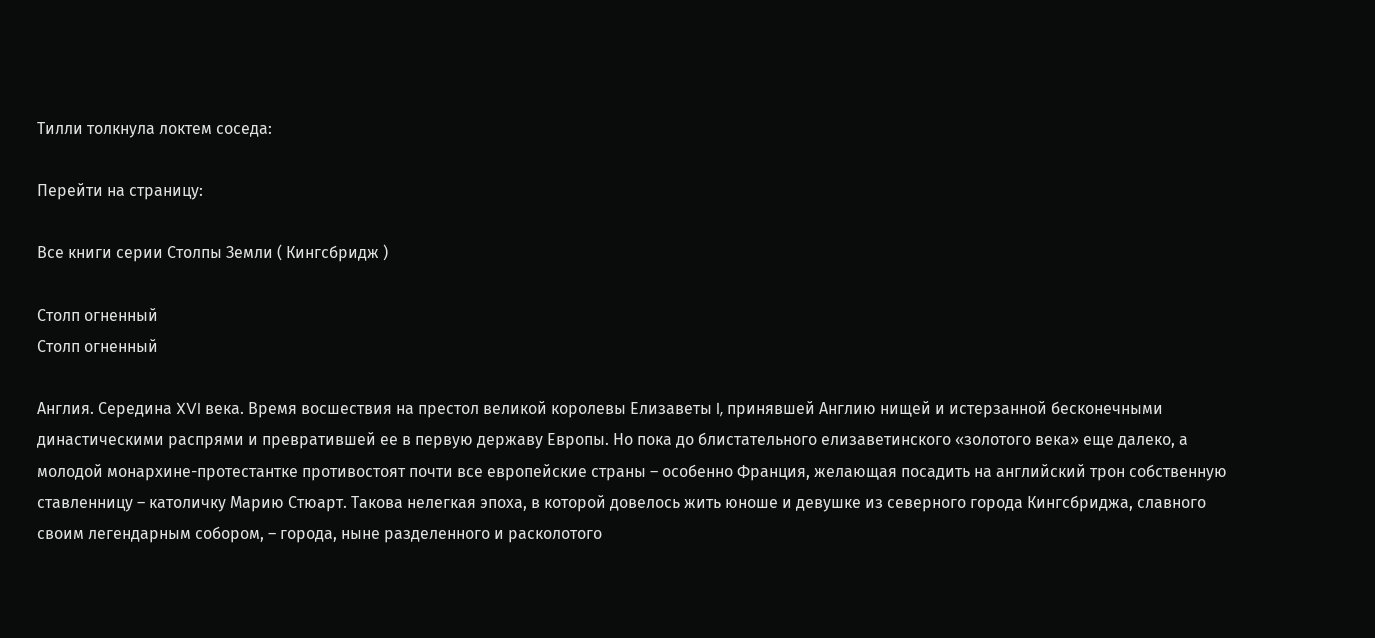Тилли толкнула локтем соседа:

Перейти на страницу:

Все книги серии Столпы Земли ( Кингсбридж )

Столп огненный
Столп огненный

Англия. Середина XVI века. Время восшествия на престол великой королевы Елизаветы I, принявшей Англию нищей и истерзанной бесконечными династическими распрями и превратившей ее в первую державу Европы. Но пока до блистательного елизаветинского «золотого века» еще далеко, а молодой монархине-протестантке противостоят почти все европейские страны – особенно Франция, желающая посадить на английский трон собственную ставленницу – католичку Марию Стюарт. Такова нелегкая эпоха, в которой довелось жить юноше и девушке из северного города Кингсбриджа, славного своим легендарным собором, – города, ныне разделенного и расколотого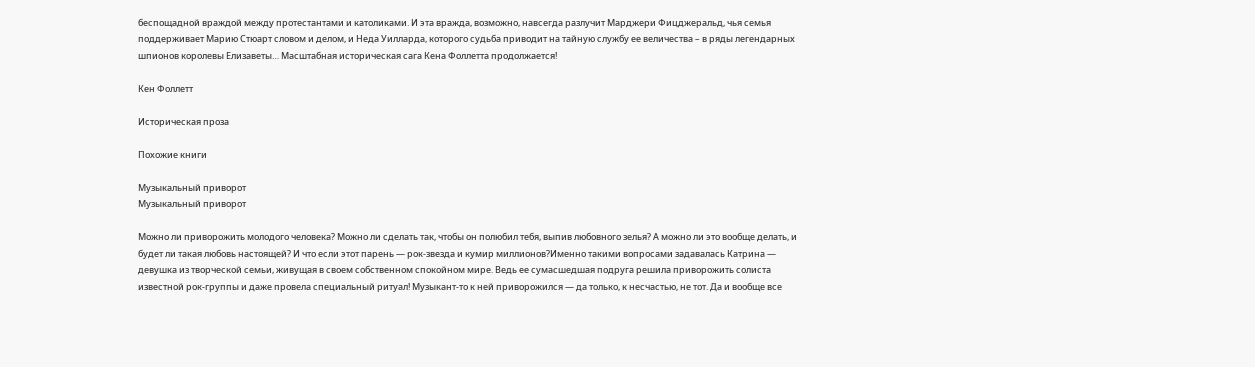беспощадной враждой между протестантами и католиками. И эта вражда, возможно, навсегда разлучит Марджери Фицджеральд, чья семья поддерживает Марию Стюарт словом и делом, и Неда Уилларда, которого судьба приводит на тайную службу ее величества – в ряды легендарных шпионов королевы Елизаветы… Масштабная историческая сага Кена Фоллетта продолжается!

Кен Фоллетт

Историческая проза

Похожие книги

Музыкальный приворот
Музыкальный приворот

Можно ли приворожить молодого человека? Можно ли сделать так, чтобы он полюбил тебя, выпив любовного зелья? А можно ли это вообще делать, и будет ли такая любовь настоящей? И что если этот парень — рок-звезда и кумир миллионов?Именно такими вопросами задавалась Катрина — девушка из творческой семьи, живущая в своем собственном спокойном мире. Ведь ее сумасшедшая подруга решила приворожить солиста известной рок-группы и даже провела специальный ритуал! Музыкант-то к ней приворожился — да только, к несчастью, не тот. Да и вообще все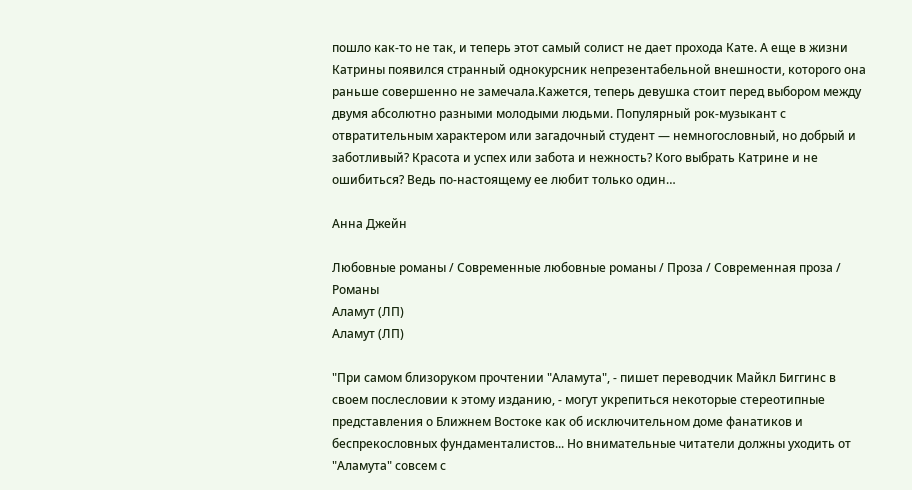пошло как-то не так, и теперь этот самый солист не дает прохода Кате. А еще в жизни Катрины появился странный однокурсник непрезентабельной внешности, которого она раньше совершенно не замечала.Кажется, теперь девушка стоит перед выбором между двумя абсолютно разными молодыми людьми. Популярный рок-музыкант с отвратительным характером или загадочный студент — немногословный, но добрый и заботливый? Красота и успех или забота и нежность? Кого выбрать Катрине и не ошибиться? Ведь по-настоящему ее любит только один…

Анна Джейн

Любовные романы / Современные любовные романы / Проза / Современная проза / Романы
Аламут (ЛП)
Аламут (ЛП)

"При самом близоруком прочтении "Аламута", - пишет переводчик Майкл Биггинс в своем послесловии к этому изданию, - могут укрепиться некоторые стереотипные представления о Ближнем Востоке как об исключительном доме фанатиков и беспрекословных фундаменталистов... Но внимательные читатели должны уходить от "Аламута" совсем с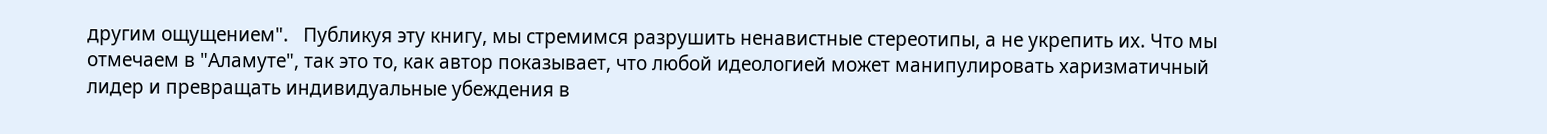другим ощущением".   Публикуя эту книгу, мы стремимся разрушить ненавистные стереотипы, а не укрепить их. Что мы отмечаем в "Аламуте", так это то, как автор показывает, что любой идеологией может манипулировать харизматичный лидер и превращать индивидуальные убеждения в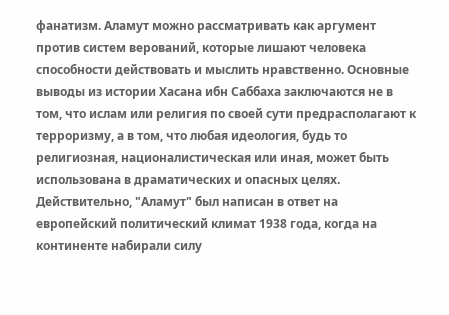фанатизм. Аламут можно рассматривать как аргумент против систем верований, которые лишают человека способности действовать и мыслить нравственно. Основные выводы из истории Хасана ибн Саббаха заключаются не в том, что ислам или религия по своей сути предрасполагают к терроризму, а в том, что любая идеология, будь то религиозная, националистическая или иная, может быть использована в драматических и опасных целях. Действительно, "Аламут" был написан в ответ на европейский политический климат 1938 года, когда на континенте набирали силу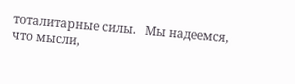тоталитарные силы.   Мы надеемся, что мысли,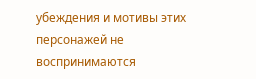убеждения и мотивы этих персонажей не воспринимаются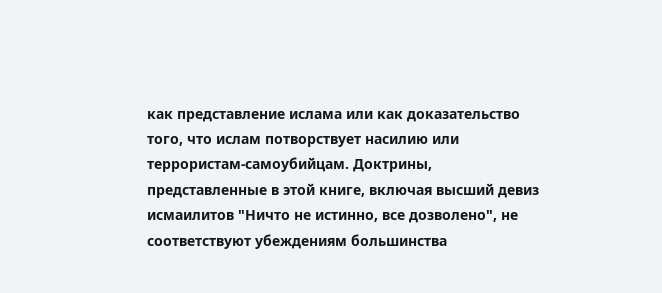как представление ислама или как доказательство того, что ислам потворствует насилию или террористам-самоубийцам. Доктрины, представленные в этой книге, включая высший девиз исмаилитов "Ничто не истинно, все дозволено", не соответствуют убеждениям большинства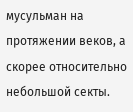мусульман на протяжении веков, а скорее относительно небольшой секты.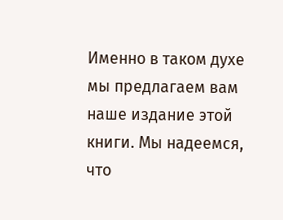Именно в таком духе мы предлагаем вам наше издание этой книги. Мы надеемся, что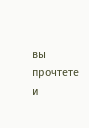вы прочтете и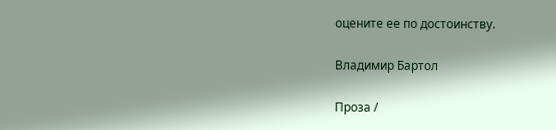оцените ее по достоинству.

Владимир Бартол

Проза /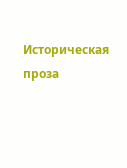Историческая проза